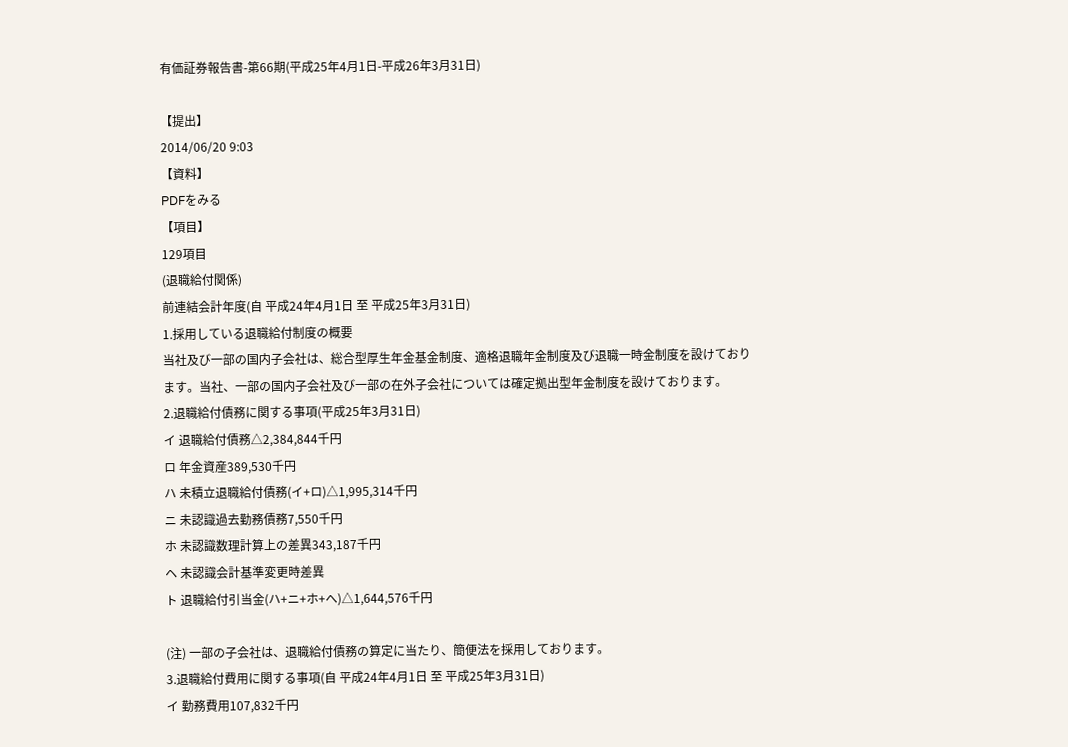有価証券報告書-第66期(平成25年4月1日-平成26年3月31日)

【提出】
2014/06/20 9:03
【資料】
PDFをみる
【項目】
129項目
(退職給付関係)
前連結会計年度(自 平成24年4月1日 至 平成25年3月31日)
1.採用している退職給付制度の概要
当社及び一部の国内子会社は、総合型厚生年金基金制度、適格退職年金制度及び退職一時金制度を設けております。当社、一部の国内子会社及び一部の在外子会社については確定拠出型年金制度を設けております。
2.退職給付債務に関する事項(平成25年3月31日)
イ 退職給付債務△2,384,844千円
ロ 年金資産389,530千円
ハ 未積立退職給付債務(イ+ロ)△1,995,314千円
ニ 未認識過去勤務債務7,550千円
ホ 未認識数理計算上の差異343,187千円
ヘ 未認識会計基準変更時差異
ト 退職給付引当金(ハ+ニ+ホ+へ)△1,644,576千円

(注) 一部の子会社は、退職給付債務の算定に当たり、簡便法を採用しております。
3.退職給付費用に関する事項(自 平成24年4月1日 至 平成25年3月31日)
イ 勤務費用107,832千円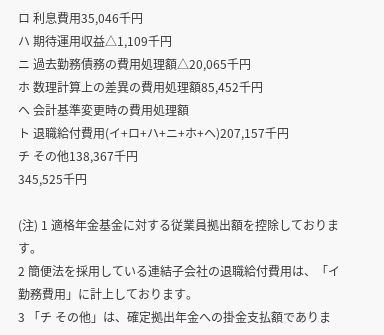ロ 利息費用35,046千円
ハ 期待運用収益△1,109千円
ニ 過去勤務債務の費用処理額△20,065千円
ホ 数理計算上の差異の費用処理額85,452千円
ヘ 会計基準変更時の費用処理額
ト 退職給付費用(イ+ロ+ハ+ニ+ホ+ヘ)207,157千円
チ その他138,367千円
345,525千円

(注) 1 適格年金基金に対する従業員拠出額を控除しております。
2 簡便法を採用している連結子会社の退職給付費用は、「イ 勤務費用」に計上しております。
3 「チ その他」は、確定拠出年金への掛金支払額でありま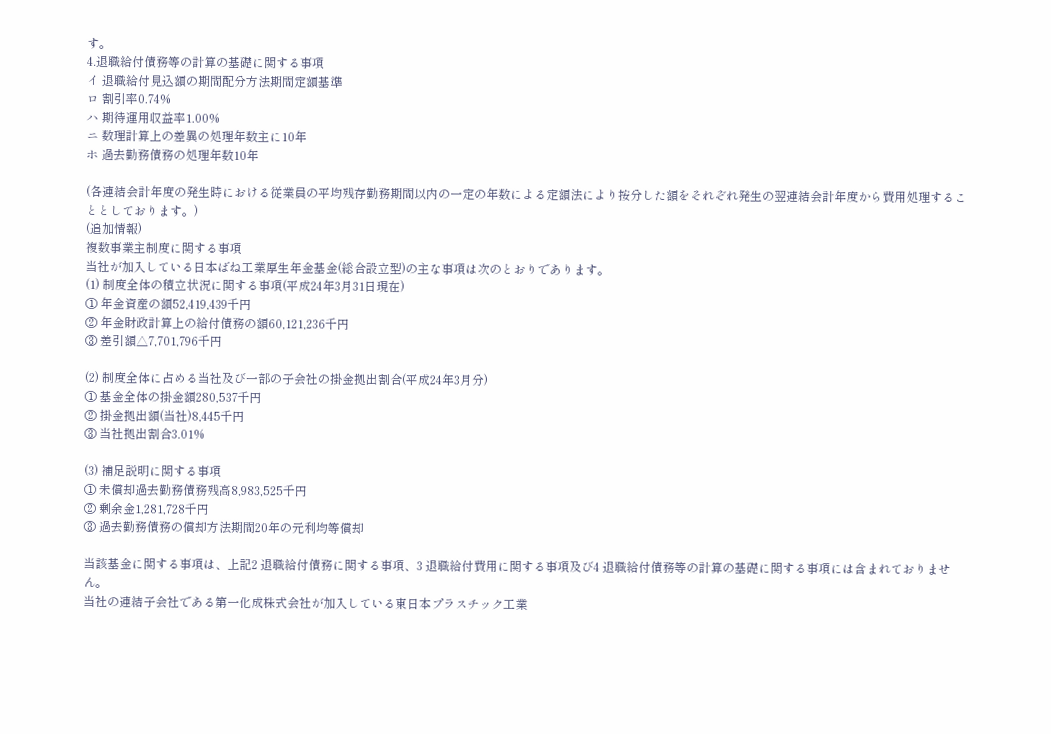す。
4.退職給付債務等の計算の基礎に関する事項
イ 退職給付見込額の期間配分方法期間定額基準
ロ 割引率0.74%
ハ 期待運用収益率1.00%
ニ 数理計算上の差異の処理年数主に10年
ホ 過去勤務債務の処理年数10年

(各連結会計年度の発生時における従業員の平均残存勤務期間以内の一定の年数による定額法により按分した額をそれぞれ発生の翌連結会計年度から費用処理することとしております。)
(追加情報)
複数事業主制度に関する事項
当社が加入している日本ばね工業厚生年金基金(総合設立型)の主な事項は次のとおりであります。
(1) 制度全体の積立状況に関する事項(平成24年3月31日現在)
① 年金資産の額52,419,439千円
② 年金財政計算上の給付債務の額60,121,236千円
③ 差引額△7,701,796千円

(2) 制度全体に占める当社及び一部の子会社の掛金拠出割合(平成24年3月分)
① 基金全体の掛金額280,537千円
② 掛金拠出額(当社)8,445千円
③ 当社拠出割合3.01%

(3) 補足説明に関する事項
① 未償却過去勤務債務残高8,983,525千円
② 剰余金1,281,728千円
③ 過去勤務債務の償却方法期間20年の元利均等償却

当該基金に関する事項は、上記2 退職給付債務に関する事項、3 退職給付費用に関する事項及び4 退職給付債務等の計算の基礎に関する事項には含まれておりません。
当社の連結子会社である第一化成株式会社が加入している東日本プラスチック工業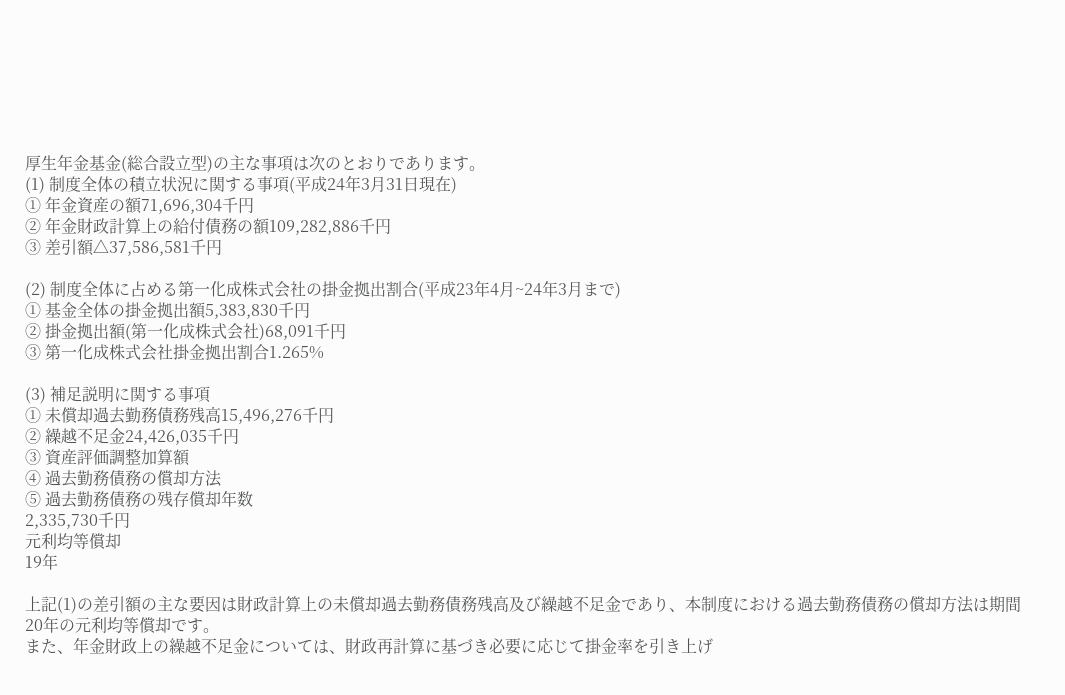厚生年金基金(総合設立型)の主な事項は次のとおりであります。
(1) 制度全体の積立状況に関する事項(平成24年3月31日現在)
① 年金資産の額71,696,304千円
② 年金財政計算上の給付債務の額109,282,886千円
③ 差引額△37,586,581千円

(2) 制度全体に占める第一化成株式会社の掛金拠出割合(平成23年4月~24年3月まで)
① 基金全体の掛金拠出額5,383,830千円
② 掛金拠出額(第一化成株式会社)68,091千円
③ 第一化成株式会社掛金拠出割合1.265%

(3) 補足説明に関する事項
① 未償却過去勤務債務残高15,496,276千円
② 繰越不足金24,426,035千円
③ 資産評価調整加算額
④ 過去勤務債務の償却方法
⑤ 過去勤務債務の残存償却年数
2,335,730千円
元利均等償却
19年

上記(1)の差引額の主な要因は財政計算上の未償却過去勤務債務残高及び繰越不足金であり、本制度における過去勤務債務の償却方法は期間20年の元利均等償却です。
また、年金財政上の繰越不足金については、財政再計算に基づき必要に応じて掛金率を引き上げ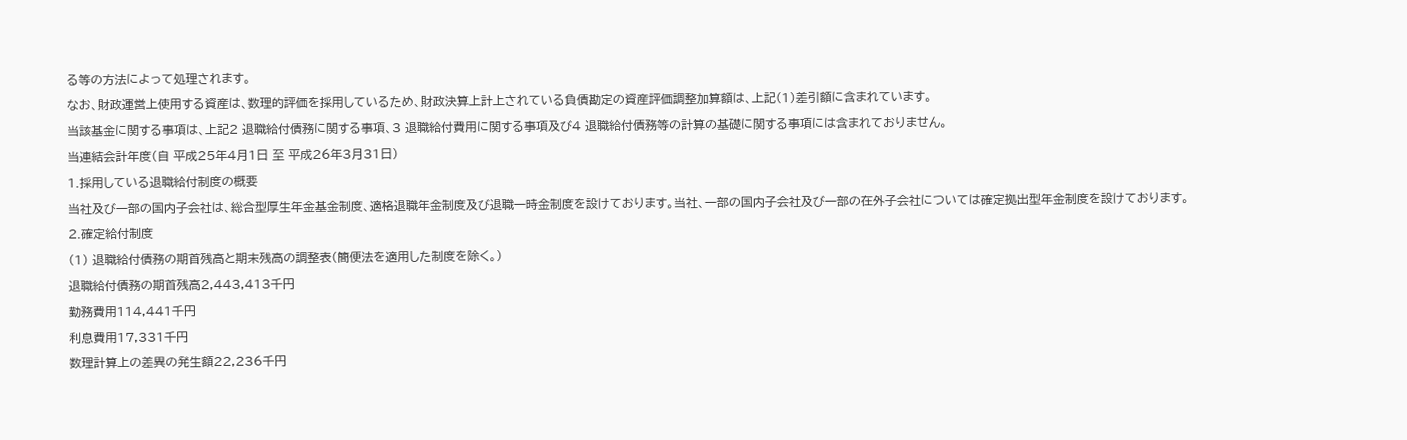る等の方法によって処理されます。
なお、財政運営上使用する資産は、数理的評価を採用しているため、財政決算上計上されている負債勘定の資産評価調整加算額は、上記(1)差引額に含まれています。
当該基金に関する事項は、上記2 退職給付債務に関する事項、3 退職給付費用に関する事項及び4 退職給付債務等の計算の基礎に関する事項には含まれておりません。
当連結会計年度(自 平成25年4月1日 至 平成26年3月31日)
1.採用している退職給付制度の概要
当社及び一部の国内子会社は、総合型厚生年金基金制度、適格退職年金制度及び退職一時金制度を設けております。当社、一部の国内子会社及び一部の在外子会社については確定拠出型年金制度を設けております。
2.確定給付制度
(1) 退職給付債務の期首残高と期末残高の調整表(簡便法を適用した制度を除く。)
退職給付債務の期首残高2,443,413千円
勤務費用114,441千円
利息費用17,331千円
数理計算上の差異の発生額22,236千円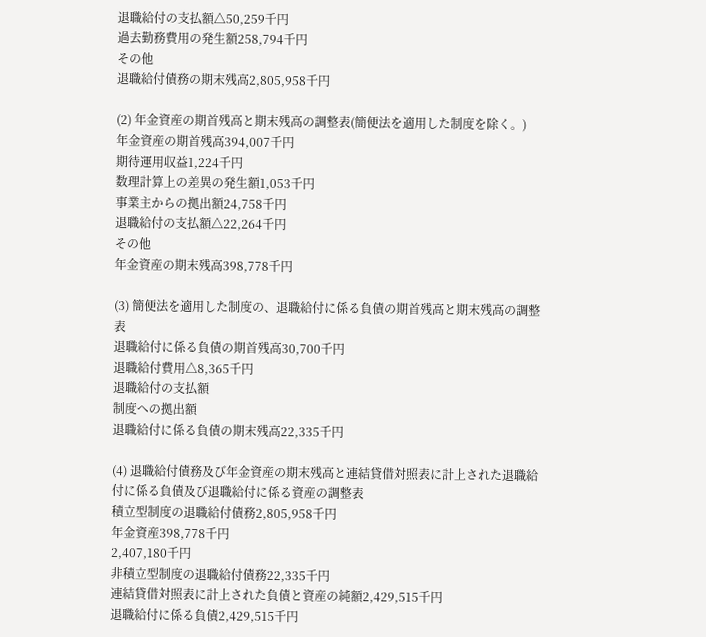退職給付の支払額△50,259千円
過去勤務費用の発生額258,794千円
その他
退職給付債務の期末残高2,805,958千円

(2) 年金資産の期首残高と期末残高の調整表(簡便法を適用した制度を除く。)
年金資産の期首残高394,007千円
期待運用収益1,224千円
数理計算上の差異の発生額1,053千円
事業主からの拠出額24,758千円
退職給付の支払額△22,264千円
その他
年金資産の期末残高398,778千円

(3) 簡便法を適用した制度の、退職給付に係る負債の期首残高と期末残高の調整表
退職給付に係る負債の期首残高30,700千円
退職給付費用△8,365千円
退職給付の支払額
制度への拠出額
退職給付に係る負債の期末残高22,335千円

(4) 退職給付債務及び年金資産の期末残高と連結貸借対照表に計上された退職給付に係る負債及び退職給付に係る資産の調整表
積立型制度の退職給付債務2,805,958千円
年金資産398,778千円
2,407,180千円
非積立型制度の退職給付債務22,335千円
連結貸借対照表に計上された負債と資産の純額2,429,515千円
退職給付に係る負債2,429,515千円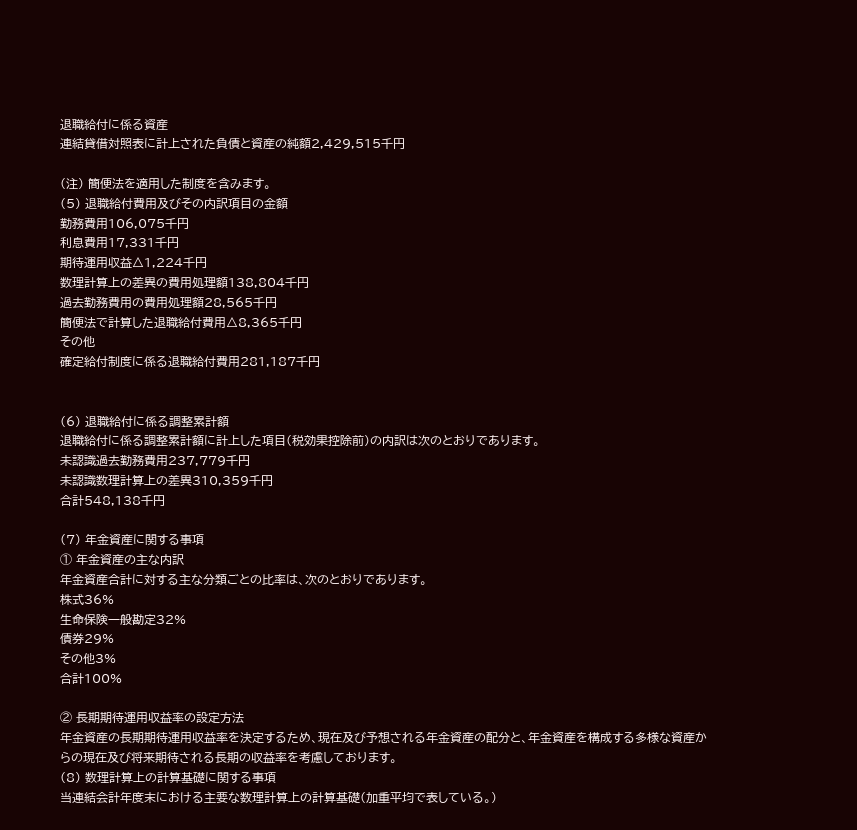退職給付に係る資産
連結貸借対照表に計上された負債と資産の純額2,429,515千円

(注) 簡便法を適用した制度を含みます。
(5) 退職給付費用及びその内訳項目の金額
勤務費用106,075千円
利息費用17,331千円
期待運用収益△1,224千円
数理計算上の差異の費用処理額138,804千円
過去勤務費用の費用処理額28,565千円
簡便法で計算した退職給付費用△8,365千円
その他
確定給付制度に係る退職給付費用281,187千円


(6) 退職給付に係る調整累計額
退職給付に係る調整累計額に計上した項目(税効果控除前)の内訳は次のとおりであります。
未認識過去勤務費用237,779千円
未認識数理計算上の差異310,359千円
合計548,138千円

(7) 年金資産に関する事項
① 年金資産の主な内訳
年金資産合計に対する主な分類ごとの比率は、次のとおりであります。
株式36%
生命保険一般勘定32%
債券29%
その他3%
合計100%

② 長期期待運用収益率の設定方法
年金資産の長期期待運用収益率を決定するため、現在及び予想される年金資産の配分と、年金資産を構成する多様な資産からの現在及び将来期待される長期の収益率を考慮しております。
(8) 数理計算上の計算基礎に関する事項
当連結会計年度末における主要な数理計算上の計算基礎(加重平均で表している。)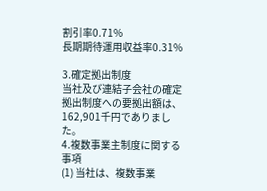割引率0.71%
長期期待運用収益率0.31%

3.確定拠出制度
当社及び連結子会社の確定拠出制度への要拠出額は、162,901千円でありました。
4.複数事業主制度に関する事項
(1) 当社は、複数事業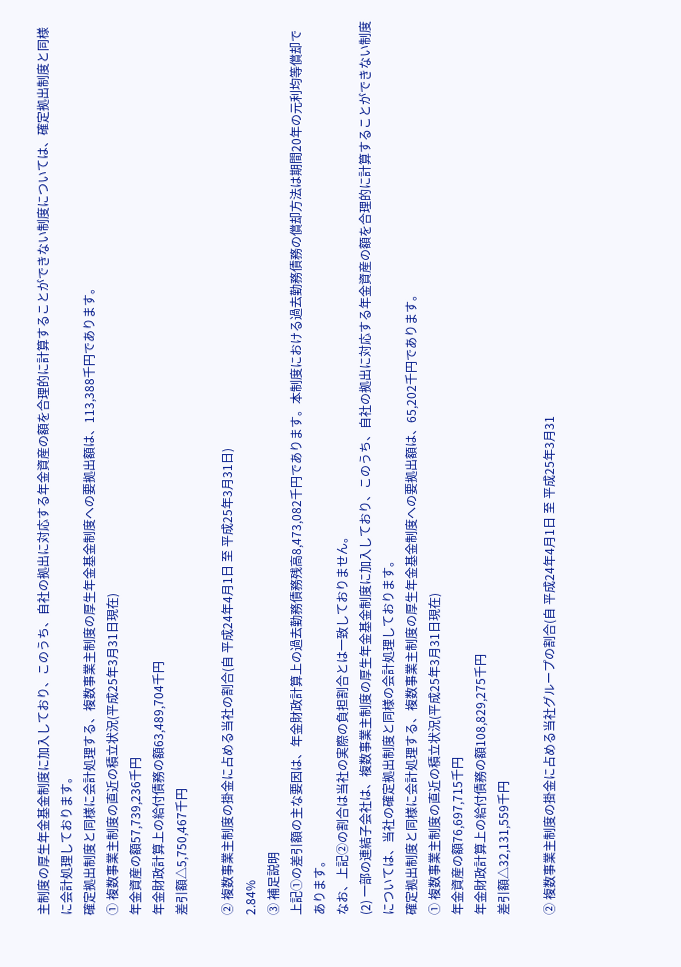主制度の厚生年金基金制度に加入しており、このうち、自社の拠出に対応する年金資産の額を合理的に計算することができない制度については、確定拠出制度と同様に会計処理しております。
確定拠出制度と同様に会計処理する、複数事業主制度の厚生年金基金制度への要拠出額は、113,388千円であります。
① 複数事業主制度の直近の積立状況(平成25年3月31日現在)
年金資産の額57,739,236千円
年金財政計算上の給付債務の額63,489,704千円
差引額△5,750,467千円

② 複数事業主制度の掛金に占める当社の割合(自 平成24年4月1日 至 平成25年3月31日)
2.84%
③ 補足説明
上記①の差引額の主な要因は、年金財政計算上の過去勤務債務残高8,473,082千円であります。本制度における過去勤務債務の償却方法は期間20年の元利均等償却であります。
なお、上記②の割合は当社の実際の負担割合とは一致しておりません。
(2) 一部の連結子会社は、複数事業主制度の厚生年金基金制度に加入しており、このうち、自社の拠出に対応する年金資産の額を合理的に計算することができない制度については、当社の確定拠出制度と同様の会計処理しております。
確定拠出制度と同様に会計処理する、複数事業主制度の厚生年金基金制度への要拠出額は、65,202千円であります。
① 複数事業主制度の直近の積立状況(平成25年3月31日現在)
年金資産の額76,697,715千円
年金財政計算上の給付債務の額108,829,275千円
差引額△32,131,559千円

② 複数事業主制度の掛金に占める当社グループの割合(自 平成24年4月1日 至 平成25年3月31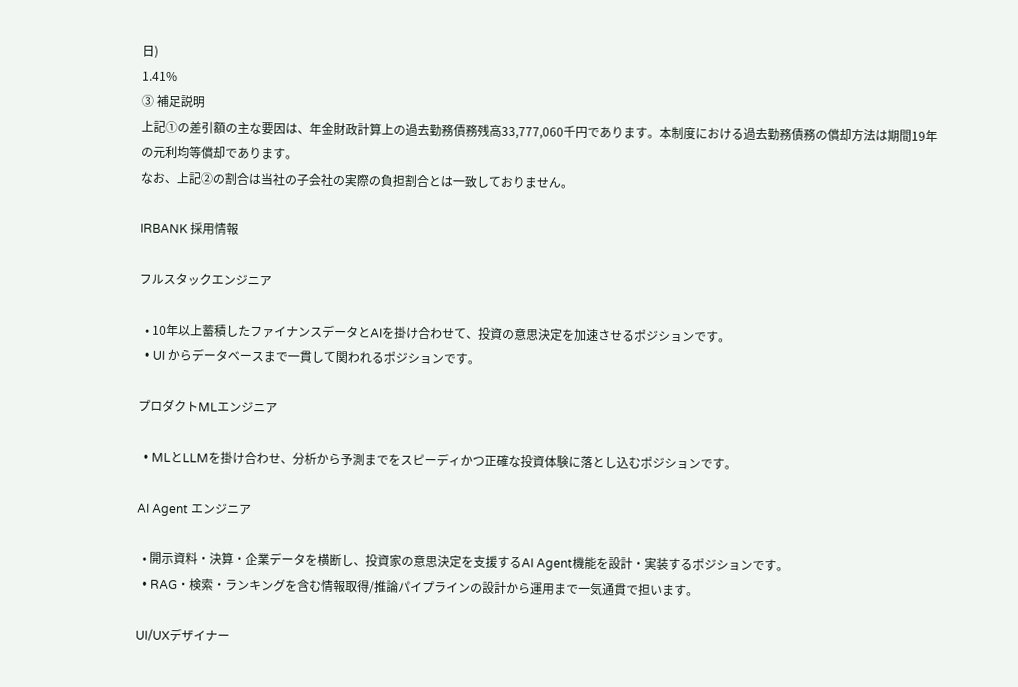日)
1.41%
③ 補足説明
上記①の差引額の主な要因は、年金財政計算上の過去勤務債務残高33,777,060千円であります。本制度における過去勤務債務の償却方法は期間19年の元利均等償却であります。
なお、上記②の割合は当社の子会社の実際の負担割合とは一致しておりません。

IRBANK 採用情報

フルスタックエンジニア

  • 10年以上蓄積したファイナンスデータとAIを掛け合わせて、投資の意思決定を加速させるポジションです。
  • UI からデータベースまで一貫して関われるポジションです。

プロダクトMLエンジニア

  • MLとLLMを掛け合わせ、分析から予測までをスピーディかつ正確な投資体験に落とし込むポジションです。

AI Agent エンジニア

  • 開示資料・決算・企業データを横断し、投資家の意思決定を支援するAI Agent機能を設計・実装するポジションです。
  • RAG・検索・ランキングを含む情報取得/推論パイプラインの設計から運用まで一気通貫で担います。

UI/UXデザイナー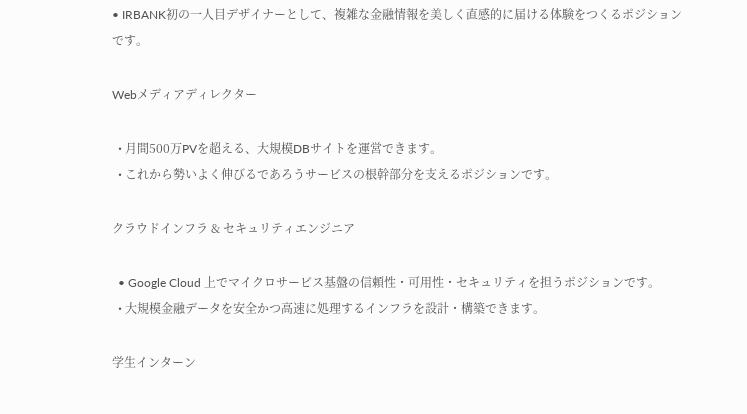• IRBANK初の一人目デザイナーとして、複雑な金融情報を美しく直感的に届ける体験をつくるポジションです。

Webメディアディレクター

  • 月間500万PVを超える、大規模DBサイトを運営できます。
  • これから勢いよく伸びるであろうサービスの根幹部分を支えるポジションです。

クラウドインフラ & セキュリティエンジニア

  • Google Cloud 上でマイクロサービス基盤の信頼性・可用性・セキュリティを担うポジションです。
  • 大規模金融データを安全かつ高速に処理するインフラを設計・構築できます。

学生インターン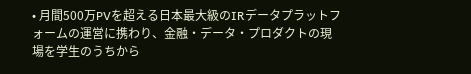• 月間500万PVを超える日本最大級のIRデータプラットフォームの運営に携わり、金融・データ・プロダクトの現場を学生のうちから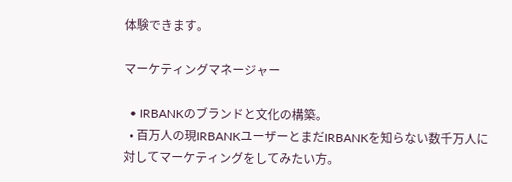体験できます。

マーケティングマネージャー

  • IRBANKのブランドと文化の構築。
  • 百万人の現IRBANKユーザーとまだIRBANKを知らない数千万人に対してマーケティングをしてみたい方。